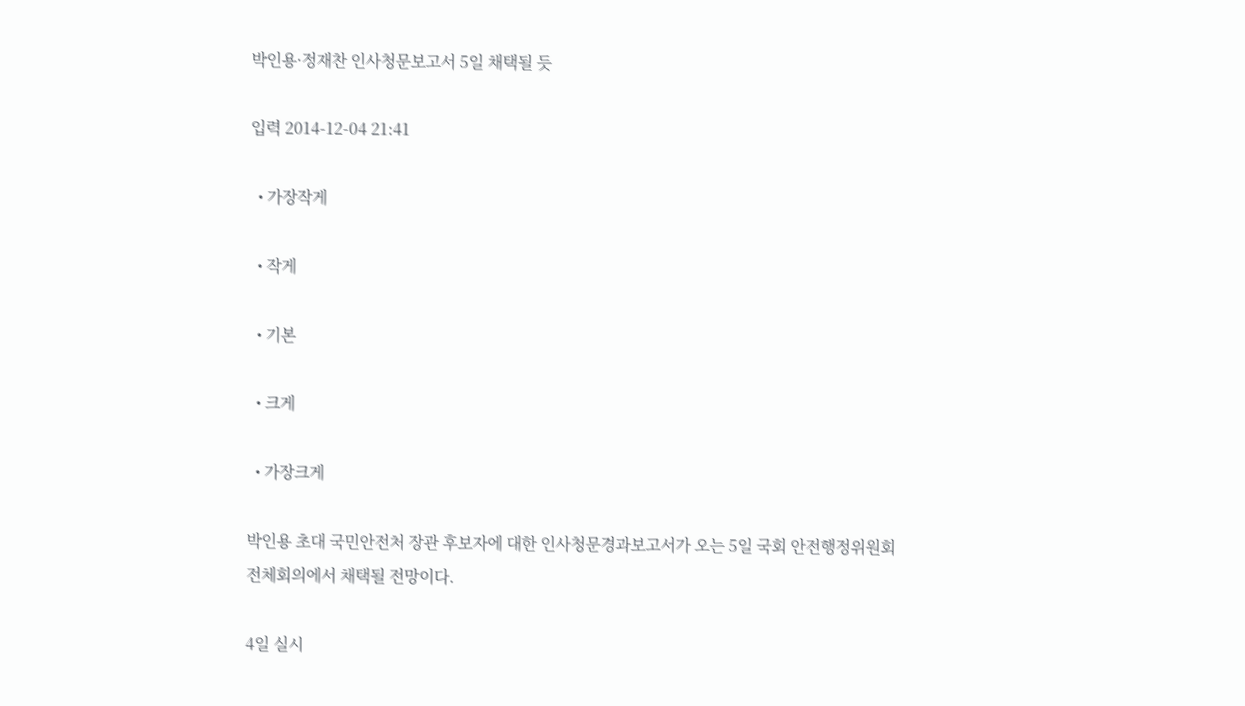박인용·정재찬 인사청문보고서 5일 채택될 듯

입력 2014-12-04 21:41

  • 가장작게

  • 작게

  • 기본

  • 크게

  • 가장크게

박인용 초대 국민안전처 장관 후보자에 대한 인사청문경과보고서가 오는 5일 국회 안전행정위원회 전체회의에서 채택될 전망이다.

4일 실시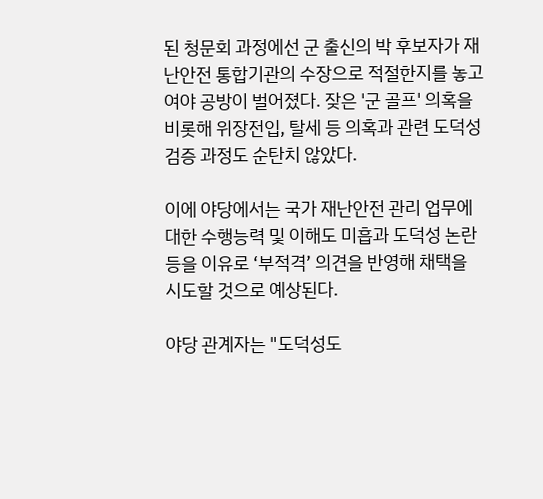된 청문회 과정에선 군 출신의 박 후보자가 재난안전 통합기관의 수장으로 적절한지를 놓고 여야 공방이 벌어졌다. 잦은 '군 골프' 의혹을 비롯해 위장전입, 탈세 등 의혹과 관련 도덕성 검증 과정도 순탄치 않았다.

이에 야당에서는 국가 재난안전 관리 업무에 대한 수행능력 및 이해도 미흡과 도덕성 논란 등을 이유로 ‘부적격’ 의견을 반영해 채택을 시도할 것으로 예상된다.

야당 관계자는 "도덕성도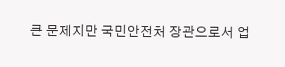큰 문제지만 국민안전처 장관으로서 업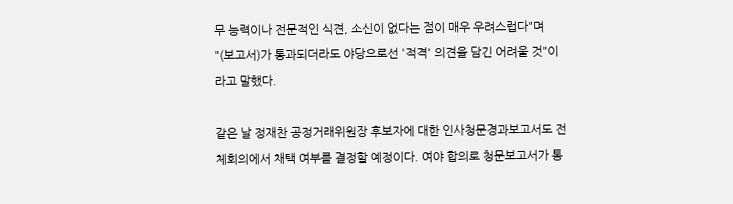무 능력이나 전문적인 식견, 소신이 없다는 점이 매우 우려스럽다"며 "(보고서)가 통과되더라도 야당으로선 '적격' 의견을 담긴 어려울 것"이라고 말했다.

같은 날 정재찬 공정거래위원장 후보자에 대한 인사청문경과보고서도 전체회의에서 채택 여부를 결정할 예정이다. 여야 합의로 청문보고서가 통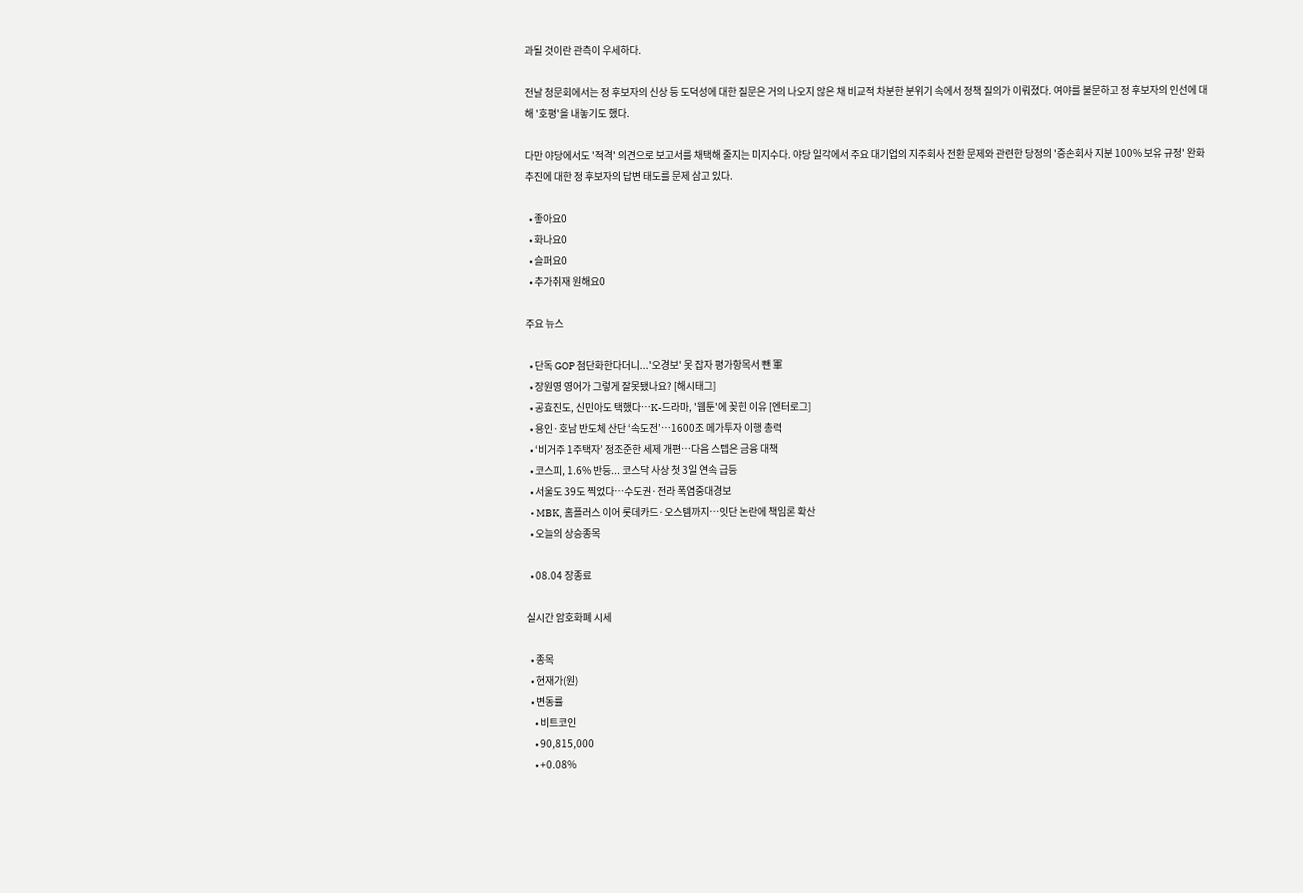과될 것이란 관측이 우세하다.

전날 청문회에서는 정 후보자의 신상 등 도덕성에 대한 질문은 거의 나오지 않은 채 비교적 차분한 분위기 속에서 정책 질의가 이뤄졌다. 여야를 불문하고 정 후보자의 인선에 대해 '호평'을 내놓기도 했다.

다만 야당에서도 '적격' 의견으로 보고서를 채택해 줄지는 미지수다. 야당 일각에서 주요 대기업의 지주회사 전환 문제와 관련한 당정의 '증손회사 지분 100% 보유 규정' 완화 추진에 대한 정 후보자의 답변 태도를 문제 삼고 있다.

  • 좋아요0
  • 화나요0
  • 슬퍼요0
  • 추가취재 원해요0

주요 뉴스

  • 단독 GOP 첨단화한다더니...'오경보' 못 잡자 평가항목서 뺀 軍
  • 장원영 영어가 그렇게 잘못됐나요? [해시태그]
  • 공효진도, 신민아도 택했다⋯K-드라마, '웹툰'에 꽂힌 이유 [엔터로그]
  • 용인·호남 반도체 산단 ‘속도전’…1600조 메가투자 이행 총력
  • ‘비거주 1주택자’ 정조준한 세제 개편…다음 스텝은 금융 대책
  • 코스피, 1.6% 반등... 코스닥 사상 첫 3일 연속 급등
  • 서울도 39도 찍었다…수도권·전라 폭염중대경보
  • MBK, 홈플러스 이어 롯데카드·오스템까지…잇단 논란에 책임론 확산
  • 오늘의 상승종목

  • 08.04 장종료

실시간 암호화폐 시세

  • 종목
  • 현재가(원)
  • 변동률
    • 비트코인
    • 90,815,000
    • +0.08%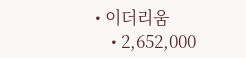• 이더리움
    • 2,652,000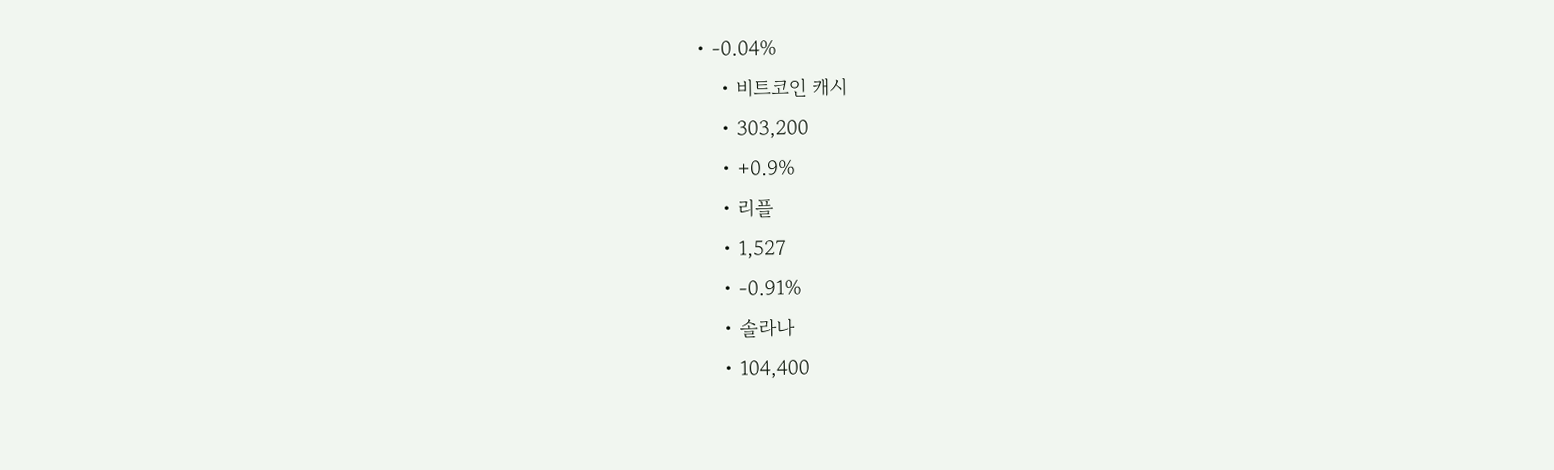• -0.04%
    • 비트코인 캐시
    • 303,200
    • +0.9%
    • 리플
    • 1,527
    • -0.91%
    • 솔라나
    • 104,400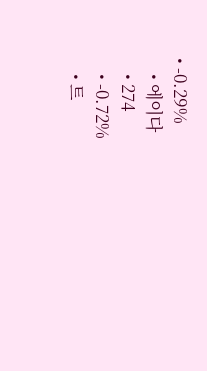• -0.29%
    • 에이다
    • 274
    • -0.72%
    • 트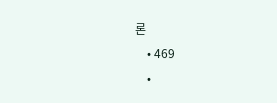론
    • 469
    •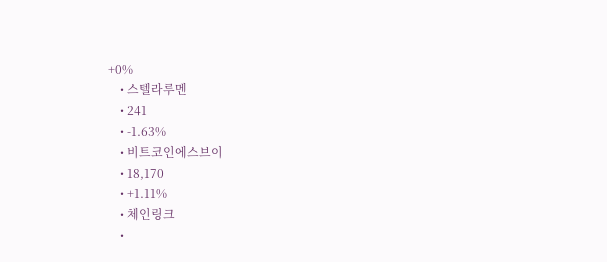+0%
    • 스텔라루멘
    • 241
    • -1.63%
    • 비트코인에스브이
    • 18,170
    • +1.11%
    • 체인링크
    •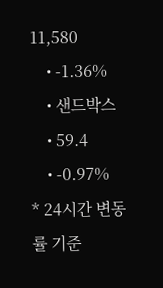11,580
    • -1.36%
    • 샌드박스
    • 59.4
    • -0.97%
* 24시간 변동률 기준